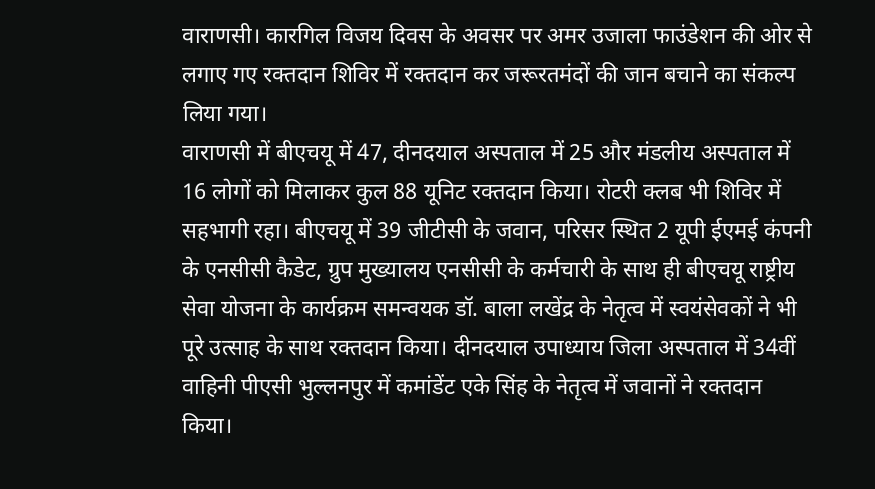वाराणसी। कारगिल विजय दिवस के अवसर पर अमर उजाला फाउंडेशन की ओर से लगाए गए रक्तदान शिविर में रक्तदान कर जरूरतमंदों की जान बचाने का संकल्प लिया गया।
वाराणसी में बीएचयू में 47, दीनदयाल अस्पताल में 25 और मंडलीय अस्पताल में 16 लोगों को मिलाकर कुल 88 यूनिट रक्तदान किया। रोटरी क्लब भी शिविर में सहभागी रहा। बीएचयू में 39 जीटीसी के जवान, परिसर स्थित 2 यूपी ईएमई कंपनी के एनसीसी कैडेट, ग्रुप मुख्यालय एनसीसी के कर्मचारी के साथ ही बीएचयू राष्ट्रीय सेवा योजना के कार्यक्रम समन्वयक डॉ. बाला लखेंद्र के नेतृत्व में स्वयंसेवकों ने भी पूरे उत्साह के साथ रक्तदान किया। दीनदयाल उपाध्याय जिला अस्पताल में 34वीं वाहिनी पीएसी भुल्लनपुर में कमांडेंट एके सिंह के नेतृत्व में जवानों ने रक्तदान किया।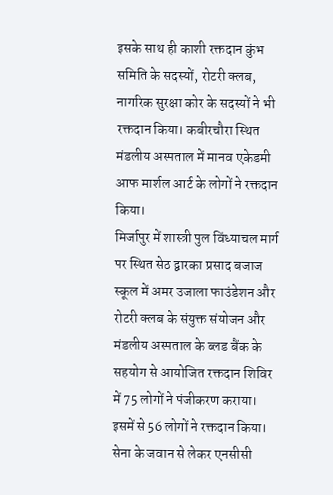इसके साथ ही काशी रक्तदान कुंभ समिति के सदस्यों, रोटरी क्लब, नागरिक सुरक्षा कोर के सदस्यों ने भी रक्तदान किया। कबीरचौरा स्थित मंडलीय अस्पताल में मानव एकेडमी आफ मार्शल आर्ट के लोगों ने रक्तदान किया।
मिर्जापुर में शास्त्री पुल विंध्याचल मार्ग पर स्थित सेठ द्वारका प्रसाद बजाज स्कूल में अमर उजाला फाउंडेशन और रोटरी क्लब के संयुक्त संयोजन और मंडलीय अस्पताल के ब्लड बैंक के सहयोग से आयोजित रक्तदान शिविर में 75 लोगों ने पंजीकरण कराया। इसमें से 56 लोगों ने रक्तदान किया। सेना के जवान से लेकर एनसीसी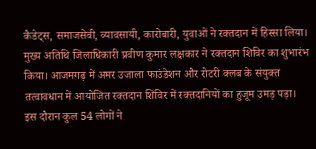कैडेट्स, समाजसेवी, व्यावसायी, कारोबारी, युवाओं ने रक्तदान में हिस्सा लिया। मुख्य अतिथि जिलाधिकारी प्रवीण कुमार लक्षकार ने रक्तदान शिविर का शुभारंभ किया। आजमगढ़ में अमर उजाला फाउंडेशन और रोटरी क्लब के संयुक्त तत्वावधान में आयोजित रक्तदान शिविर में रक्तदानियों का हुजूम उमड़ पड़ा। इस दौरान कुल 54 लोगों ने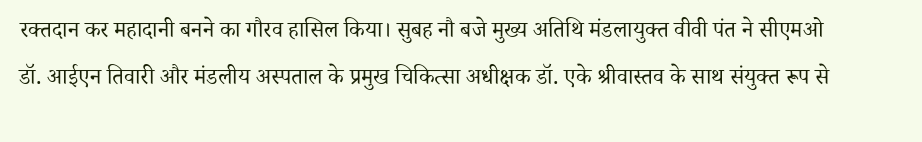रक्तदान कर महादानी बनने का गौरव हासिल किया। सुबह नौ बजे मुख्य अतिथि मंडलायुक्त वीवी पंत ने सीएमओ डॉ. आईएन तिवारी और मंडलीय अस्पताल के प्रमुख चिकित्सा अधीक्षक डॉ. एके श्रीवास्तव के साथ संयुक्त रूप से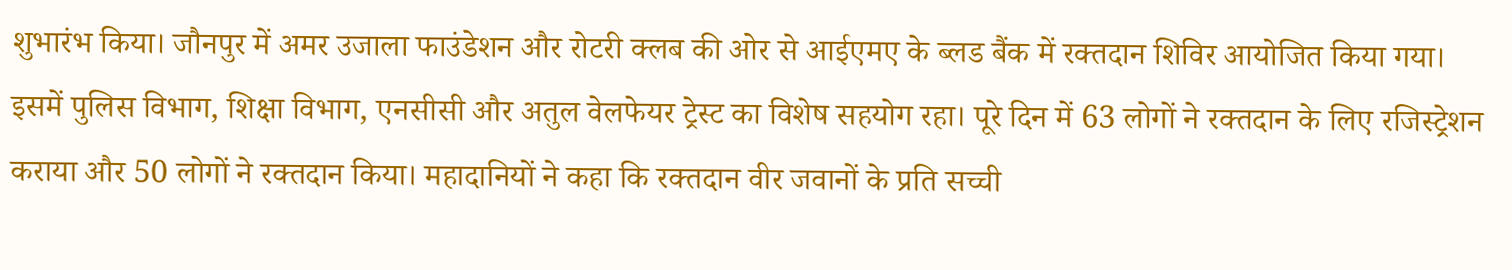शुभारंभ किया। जौनपुर में अमर उजाला फाउंडेशन और रोटरी क्लब की ओर से आईएमए के ब्लड बैंक में रक्तदान शिविर आयोजित किया गया। इसमें पुलिस विभाग, शिक्षा विभाग, एनसीसी और अतुल वेलफेयर ट्रेस्ट का विशेष सहयोग रहा। पूरे दिन में 63 लोगों ने रक्तदान के लिए रजिस्ट्रेशन कराया और 50 लोगों ने रक्तदान किया। महादानियों ने कहा कि रक्तदान वीर जवानों के प्रति सच्ची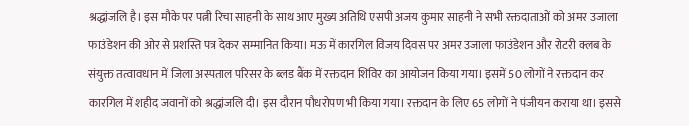श्रद्धांजलि है। इस मौके पर पत्नी रिचा साहनी के साथ आए मुख्य अतिथि एसपी अजय कुमार साहनी ने सभी रक्तदाताओं को अमर उजाला फाउंडेशन की ओर से प्रशस्ति पत्र देकर सम्मानित किया। मऊ में कारगिल विजय दिवस पर अमर उजाला फाउंडेशन और रोटरी क्लब के संयुक्त तत्वावधान में जिला अस्पताल परिसर के ब्लड बैंक में रक्तदान शिविर का आयोजन किया गया। इसमें 50 लोगों ने रक्तदान कर कारगिल में शहीद जवानों को श्रद्धांजलि दी। इस दौरान पौधरोपण भी किया गया। रक्तदान के लिए 65 लोगों ने पंजीयन कराया था। इससे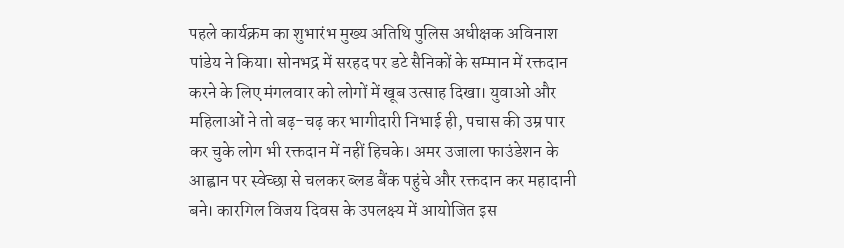पहले कार्यक्रम का शुभारंभ मुख्य अतिथि पुलिस अधीक्षक अविनाश पांडेय ने किया। सोनभद्र में सरहद पर डटे सैनिकों के सम्मान में रक्तदान करने के लिए मंगलवार को लोगों में खूब उत्साह दिखा। युवाओं और महिलाओं ने तो बढ़-चढ़ कर भागीदारी निभाई ही, पचास की उम्र पार कर चुके लोग भी रक्तदान में नहीं हिचके। अमर उजाला फाउंडेशन के आह्वान पर स्वेच्छा से चलकर ब्लड बैंक पहुंचे और रक्तदान कर महादानी बने। कारगिल विजय दिवस के उपलक्ष्य में आयोजित इस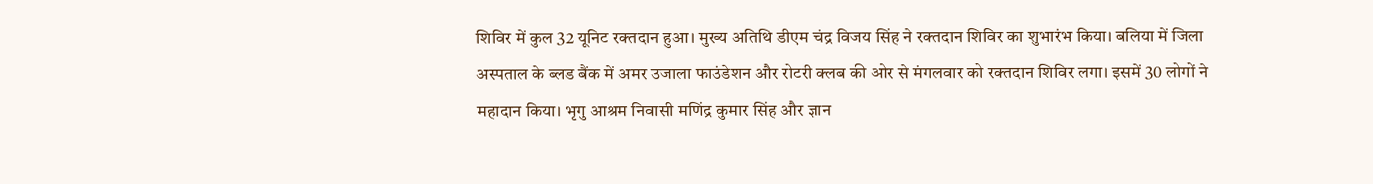शिविर में कुल 32 यूनिट रक्तदान हुआ। मुख्य अतिथि डीएम चंद्र विजय सिंह ने रक्तदान शिविर का शुभारंभ किया। बलिया में जिला अस्पताल के ब्लड बैंक में अमर उजाला फाउंडेशन और रोटरी क्लब की ओर से मंगलवार को रक्तदान शिविर लगा। इसमें 30 लोगों ने महादान किया। भृगु आश्रम निवासी मणिंद्र कुमार सिंह और ज्ञान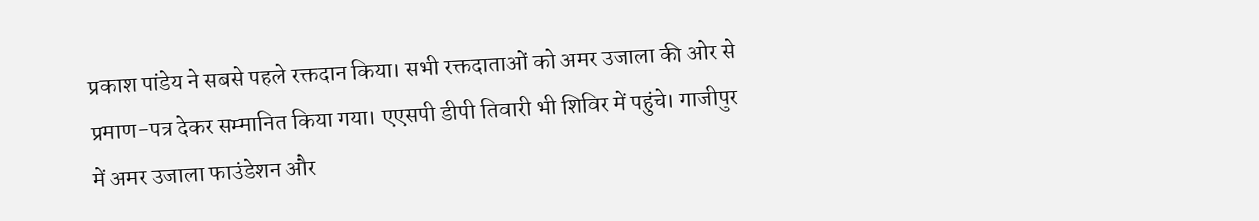प्रकाश पांडेय ने सबसे पहले रक्तदान किया। सभी रक्तदाताओं को अमर उजाला की ओर से प्रमाण-पत्र देकर सम्मानित किया गया। एएसपी डीपी तिवारी भी शिविर में पहुंचे। गाजीपुर में अमर उजाला फाउंडेशन और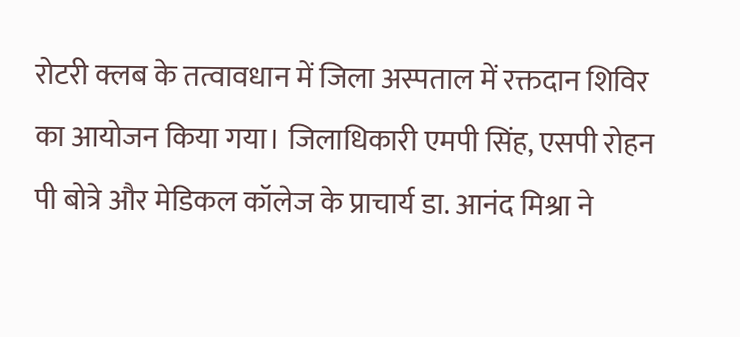रोटरी क्लब के तत्वावधान में जिला अस्पताल में रक्तदान शिविर का आयोजन किया गया। जिलाधिकारी एमपी सिंह, एसपी रोहन पी बोत्रे और मेडिकल कॉलेज के प्राचार्य डा. आनंद मिश्रा ने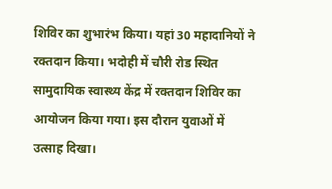शिविर का शुभारंभ किया। यहां 30 महादानियों ने रक्तदान किया। भदोही में चौरी रोड स्थित सामुदायिक स्वास्थ्य केंद्र में रक्तदान शिविर का आयोजन किया गया। इस दौरान युवाओं में उत्साह दिखा।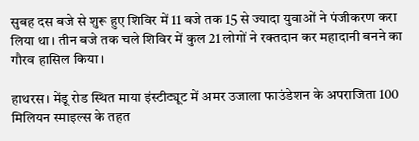सुबह दस बजे से शुरू हुए शिविर में 11 बजे तक 15 से ज्यादा युवाओं ने पंजीकरण करा लिया था। तीन बजे तक चले शिविर में कुल 21 लोगों ने रक्तदान कर महादानी बनने का गौरव हासिल किया।

हाथरस। मेंडू रोड स्थित माया इंस्टीट्यूट में अमर उजाला फाउंडेशन के अपराजिता 100 मिलियन स्माइल्स के तहत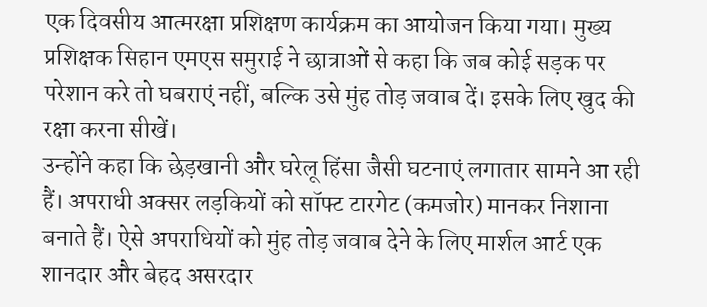एक दिवसीय आत्मरक्षा प्रशिक्षण कार्यक्रम का आयोजन किया गया। मुख्य प्रशिक्षक सिहान एमएस समुराई ने छात्राओं से कहा कि जब कोई सड़क पर परेशान करे तो घबराएं नहीं, बल्कि उसे मुंह तोड़ जवाब दें। इसके लिए खुद की रक्षा करना सीखें।
उन्होंने कहा कि छेड़खानी और घरेलू हिंसा जैसी घटनाएं लगातार सामने आ रही हैं। अपराधी अक्सर लड़कियों को सॉफ्ट टारगेट (कमजोर) मानकर निशाना बनाते हैं। ऐसे अपराधियों को मुंह तोड़ जवाब देने के लिए मार्शल आर्ट एक शानदार और बेहद असरदार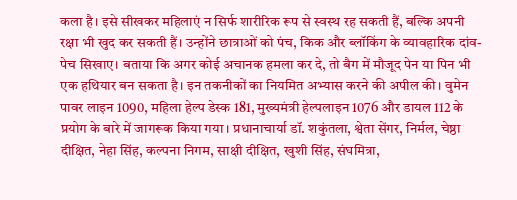कला है। इसे सीखकर महिलाएं न सिर्फ शारीरिक रूप से स्वस्थ रह सकती हैं, बल्कि अपनी रक्षा भी खुद कर सकती हैं। उन्होंने छात्राओं को पंच, किक और ब्लॉकिंग के व्यावहारिक दांव-पेच सिखाए। बताया कि अगर कोई अचानक हमला कर दे, तो बैग में मौजूद पेन या पिन भी एक हथियार बन सकता है। इन तकनीकों का नियमित अभ्यास करने की अपील की। वुमेन पावर लाइन 1090, महिला हेल्प डेस्क 181, मुख्यमंत्री हेल्पलाइन 1076 और डायल 112 के प्रयोग के बारे में जागरूक किया गया। प्रधानाचार्या डॉ. शकुंतला, श्वेता सेंगर, निर्मल, चेष्ठा दीक्षित, नेहा सिंह, कल्पना निगम, साक्षी दीक्षित, खुशी सिंह, संघमित्रा,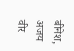बीनेश, अजय वीर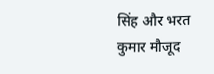सिंह और भरत कुमार मौजूद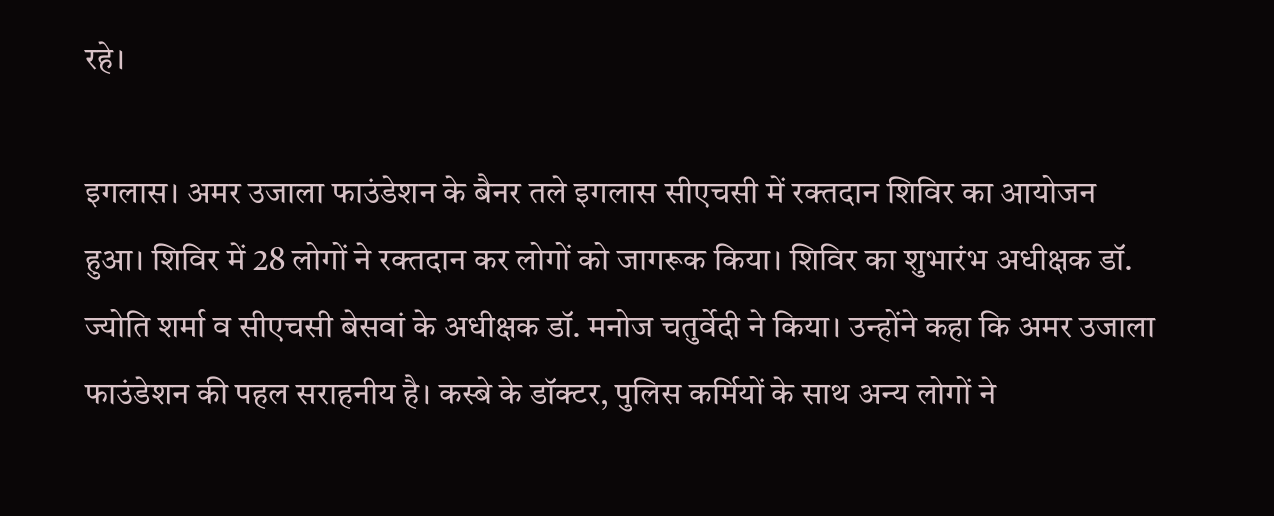रहे।

इगलास। अमर उजाला फाउंडेशन के बैनर तले इगलास सीएचसी में रक्तदान शिविर का आयोजन हुआ। शिविर में 28 लोगों ने रक्तदान कर लोगों को जागरूक किया। शिविर का शुभारंभ अधीक्षक डॉ. ज्योति शर्मा व सीएचसी बेसवां के अधीक्षक डॉ. मनोज चतुर्वेदी ने किया। उन्होंने कहा कि अमर उजाला फाउंडेशन की पहल सराहनीय है। कस्बे के डॉक्टर, पुलिस कर्मियों के साथ अन्य लोगों ने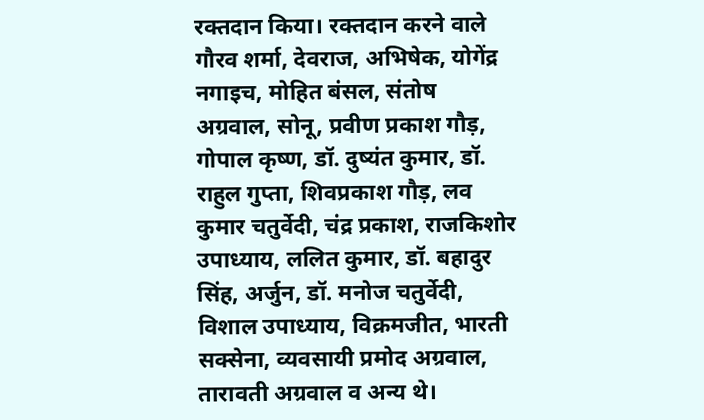रक्तदान किया। रक्तदान करने वाले गौरव शर्मा, देवराज, अभिषेक, योगेंद्र नगाइच, मोहित बंसल, संतोष अग्रवाल, सोनू, प्रवीण प्रकाश गौड़, गोपाल कृष्ण, डॉ. दुष्यंत कुमार, डॉ. राहुल गुप्ता, शिवप्रकाश गौड़, लव कुमार चतुर्वेदी, चंद्र प्रकाश, राजकिशोर उपाध्याय, ललित कुमार, डॉ. बहादुर सिंह, अर्जुन, डॉ. मनोज चतुर्वेदी, विशाल उपाध्याय, विक्रमजीत, भारती सक्सेना, व्यवसायी प्रमोद अग्रवाल, तारावती अग्रवाल व अन्य थे।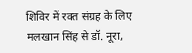शिविर में रक्त संग्रह के लिए मलखान सिंह से डॉ. नूरा,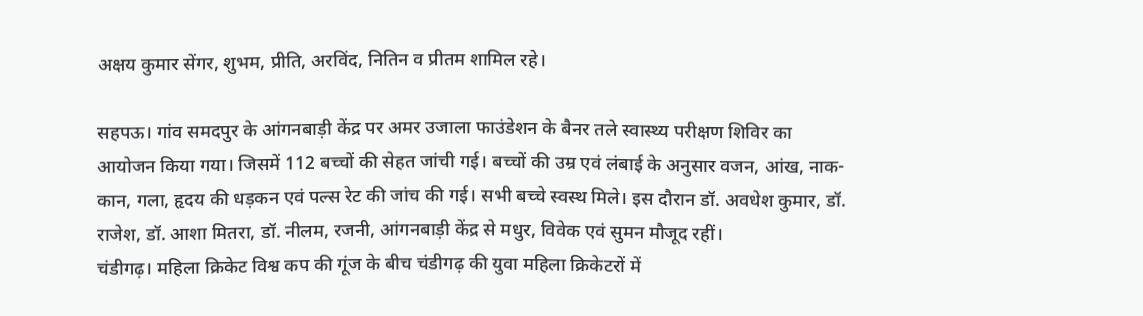अक्षय कुमार सेंगर, शुभम, प्रीति, अरविंद, नितिन व प्रीतम शामिल रहे।

सहपऊ। गांव समदपुर के आंगनबाड़ी केंद्र पर अमर उजाला फाउंडेशन के बैनर तले स्वास्थ्य परीक्षण शिविर का आयोजन किया गया। जिसमें 112 बच्चों की सेहत जांची गई। बच्चों की उम्र एवं लंबाई के अनुसार वजन, आंख, नाक-कान, गला, हृदय की धड़कन एवं पल्स रेट की जांच की गई। सभी बच्चे स्वस्थ मिले। इस दौरान डॉ. अवधेश कुमार, डॉ. राजेश, डॉ. आशा मितरा, डॉ. नीलम, रजनी, आंगनबाड़ी केंद्र से मधुर, विवेक एवं सुमन मौजूद रहीं।
चंडीगढ़। महिला क्रिकेट विश्व कप की गूंज के बीच चंडीगढ़ की युवा महिला क्रिकेटरों में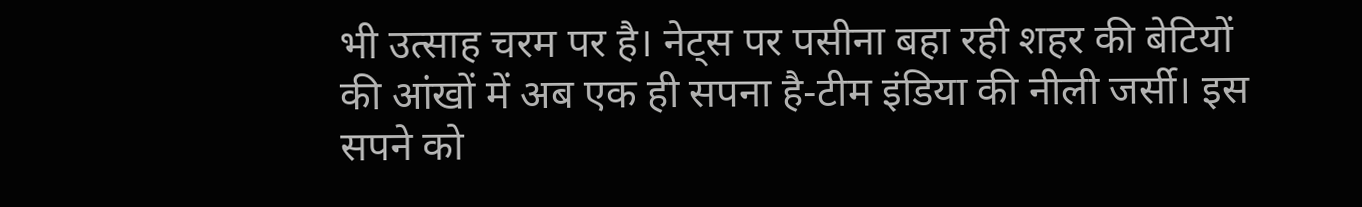भी उत्साह चरम पर है। नेट्स पर पसीना बहा रही शहर की बेटियों की आंखों में अब एक ही सपना है-टीम इंडिया की नीली जर्सी। इस सपने को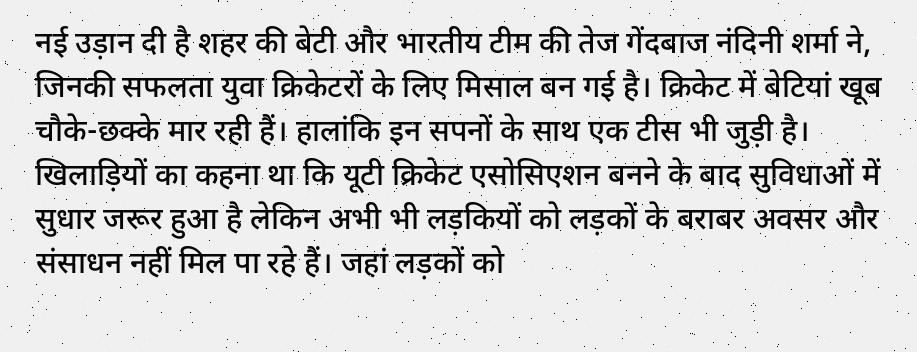नई उड़ान दी है शहर की बेटी और भारतीय टीम की तेज गेंदबाज नंदिनी शर्मा ने, जिनकी सफलता युवा क्रिकेटरों के लिए मिसाल बन गई है। क्रिकेट में बेटियां खूब चौके-छक्के मार रही हैं। हालांकि इन सपनों के साथ एक टीस भी जुड़ी है। खिलाड़ियों का कहना था कि यूटी क्रिकेट एसोसिएशन बनने के बाद सुविधाओं में सुधार जरूर हुआ है लेकिन अभी भी लड़कियों को लड़कों के बराबर अवसर और संसाधन नहीं मिल पा रहे हैं। जहां लड़कों को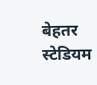बेहतर स्टेडियम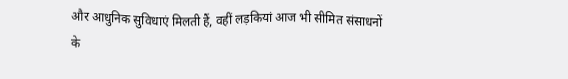और आधुनिक सुविधाएं मिलती हैं, वहीं लड़कियां आज भी सीमित संसाधनों के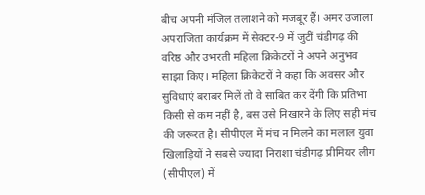बीच अपनी मंजिल तलाशने को मजबूर हैं। अमर उजाला अपराजिता कार्यक्रम में सेक्टर-9 में जुटीं चंडीगढ़ की वरिष्ठ और उभरती महिला क्रिकेटरों ने अपने अनुभव साझा किए। महिला क्रिकेटरों ने कहा कि अवसर और सुविधाएं बराबर मिलें तो वे साबित कर देंगी कि प्रतिभा किसी से कम नहीं है, बस उसे निखारने के लिए सही मंच की जरूरत है। सीपीएल में मंच न मिलने का मलाल युवा खिलाड़ियों ने सबसे ज्यादा निराशा चंडीगढ़ प्रीमियर लीग (सीपीएल) में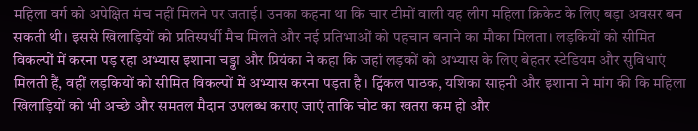महिला वर्ग को अपेक्षित मंच नहीं मिलने पर जताई। उनका कहना था कि चार टीमों वाली यह लीग महिला क्रिकेट के लिए बड़ा अवसर बन सकती थी। इससे खिलाड़ियों को प्रतिस्पर्धी मैच मिलते और नई प्रतिभाओं को पहचान बनाने का मौका मिलता। लड़कियों को सीमित विकल्पों में करना पड़ रहा अभ्यास इशाना चड्ढा और प्रियंका ने कहा कि जहां लड़कों को अभ्यास के लिए बेहतर स्टेडियम और सुविधाएं मिलती हैं, वहीं लड़कियों को सीमित विकल्पों में अभ्यास करना पड़ता है। ट्विंकल पाठक, यशिका साहनी और इशाना ने मांग की कि महिला खिलाड़ियों को भी अच्छे और समतल मैदान उपलब्ध कराए जाएं ताकि चोट का खतरा कम हो और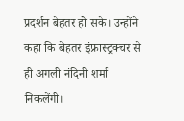प्रदर्शन बेहतर हो सके। उन्होंने कहा कि बेहतर इंफ्रास्ट्रक्चर से ही अगली नंदिनी शर्मा निकलेंगी।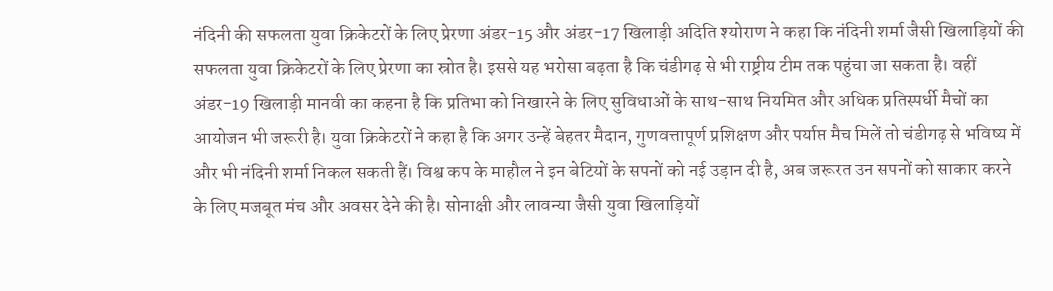नंदिनी की सफलता युवा क्रिकेटरों के लिए प्रेरणा अंडर-15 और अंडर-17 खिलाड़ी अदिति श्योराण ने कहा कि नंदिनी शर्मा जैसी खिलाड़ियों की सफलता युवा क्रिकेटरों के लिए प्रेरणा का स्रोत है। इससे यह भरोसा बढ़ता है कि चंडीगढ़ से भी राष्ट्रीय टीम तक पहुंचा जा सकता है। वहीं अंडर-19 खिलाड़ी मानवी का कहना है कि प्रतिभा को निखारने के लिए सुविधाओं के साथ-साथ नियमित और अधिक प्रतिस्पर्धी मैचों का आयोजन भी जरूरी है। युवा क्रिकेटरों ने कहा है कि अगर उन्हें बेहतर मैदान, गुणवत्तापूर्ण प्रशिक्षण और पर्याप्त मैच मिलें तो चंडीगढ़ से भविष्य में और भी नंदिनी शर्मा निकल सकती हैं। विश्व कप के माहौल ने इन बेटियों के सपनों को नई उड़ान दी है, अब जरूरत उन सपनों को साकार करने के लिए मजबूत मंच और अवसर देने की है। सोनाक्षी और लावन्या जैसी युवा खिलाड़ियों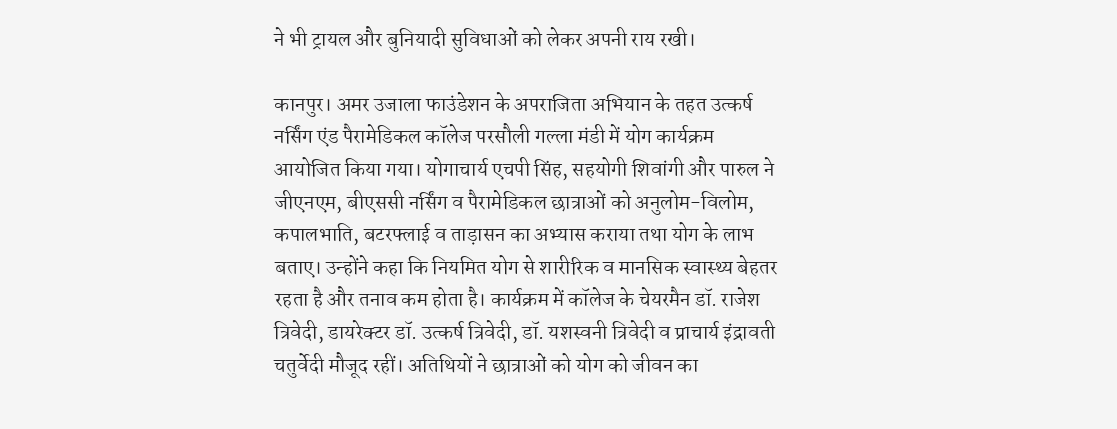ने भी ट्रायल और बुनियादी सुविधाओं को लेकर अपनी राय रखी।

कानपुर। अमर उजाला फाउंडेशन के अपराजिता अभियान के तहत उत्कर्ष नर्सिंग एंड पैरामेडिकल कॉलेज परसौली गल्ला मंडी में योग कार्यक्रम आयोजित किया गया। योगाचार्य एचपी सिंह, सहयोगी शिवांगी और पारुल ने जीएनएम, बीएससी नर्सिंग व पैरामेडिकल छात्राओं को अनुलोम-विलोम, कपालभाति, बटरफ्लाई व ताड़ासन का अभ्यास कराया तथा योग के लाभ बताए। उन्होंने कहा कि नियमित योग से शारीरिक व मानसिक स्वास्थ्य बेहतर रहता है और तनाव कम होता है। कार्यक्रम में कॉलेज के चेयरमैन डॉ. राजेश त्रिवेदी, डायरेक्टर डॉ. उत्कर्ष त्रिवेदी, डॉ. यशस्वनी त्रिवेदी व प्राचार्य इंद्रावती चतुर्वेदी मौजूद रहीं। अतिथियों ने छात्राओं को योग को जीवन का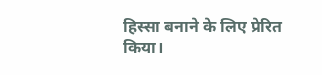हिस्सा बनाने के लिए प्रेरित किया।